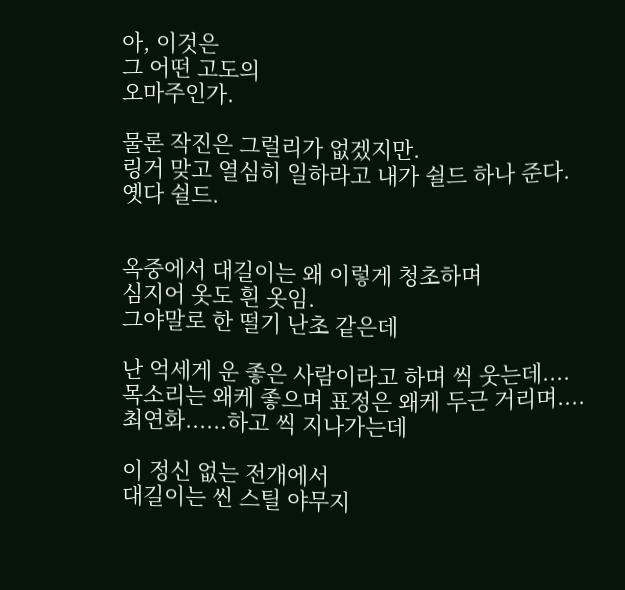아, 이것은
그 어떤 고도의
오마주인가.

물론 작진은 그럴리가 없겠지만.
링거 맞고 열심히 일하라고 내가 쉴드 하나 준다.
옛다 쉴드.


옥중에서 대길이는 왜 이렇게 청초하며
심지어 옷도 흰 옷임.
그야말로 한 떨기 난초 같은데

난 억세게 운 좋은 사람이라고 하며 씩 웃는데....
목소리는 왜케 좋으며 표정은 왜케 두근 거리며....
최연화......하고 씩 지나가는데

이 정신 없는 전개에서
대길이는 씬 스틸 야무지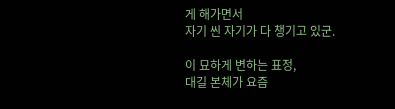게 해가면서
자기 씬 자기가 다 챙기고 있군.

이 묘하게 변하는 표정,
대길 본체가 요즘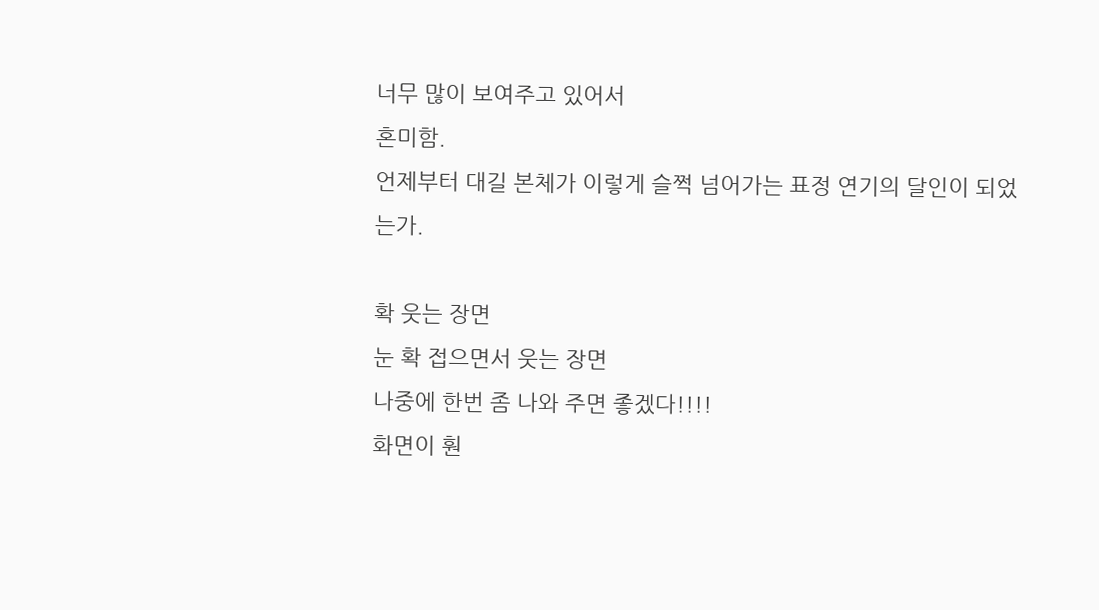너무 많이 보여주고 있어서
혼미함.
언제부터 대길 본체가 이렇게 슬쩍 넘어가는 표정 연기의 달인이 되었는가.

확 웃는 장면
눈 확 접으면서 웃는 장면
나중에 한번 좀 나와 주면 좋겠다!!!!
화면이 훤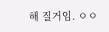해 질거임. ㅇㅇ